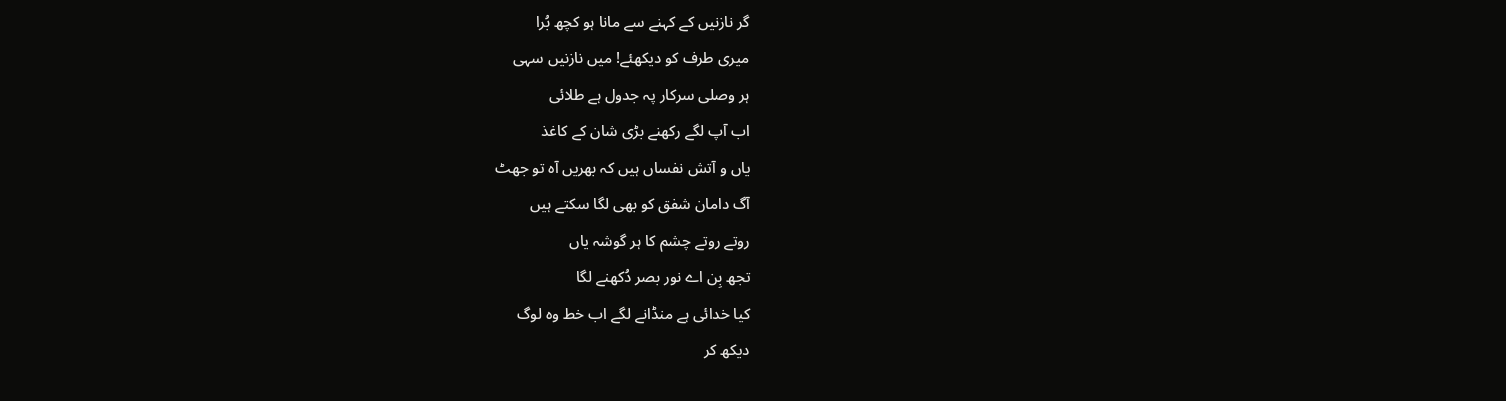گر نازنیں کے کہنے سے مانا ہو کچھ بُرا
میری طرف کو دیکھئے! میں نازنیں سہی
ہر وصلی سرکار پہ جدول ہے طلائی
اب آپ لگے رکھنے بڑی شان کے کاغذ
یاں و آتش نفساں ہیں کہ بھریں آہ تو جھٹ
آگ دامان شفق کو بھی لگا سکتے ہیں
روتے روتے چشم کا ہر گوشہ یاں
تجھ بِن اے نور بصر دُکھنے لگا
کیا خدائی ہے منڈانے لگے اب خط وہ لوگ
دیکھ کر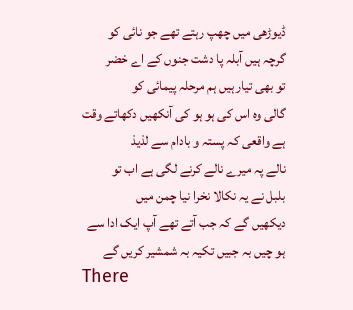ڈیوڑھی میں چھپ رہتے تھے جو نائی کو
گرچہ ہیں آبلہ پا دشت جنوں کے اے خضر
تو بھی تیار ہیں ہم مرحلہ پیمائی کو
گالی وہ اس کی ہو ہو کی آنکھیں دکھاتے وقت
ہے واقعی کہ پستہ و بادام سے لذیذ
نالے پہ میرے نالے کرنے لگی ہے اب تو
بلبل نے یہ نکالا نخرا نیا چمن میں
دیکھیں گے کہ جب آتے تھے آپ ایک ادا سے
ہو چیں بہ جبیں تکیہ بہ شمشیر کریں گے
There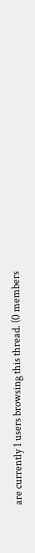are currently 1 users browsing this thread. (0 members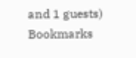and 1 guests)
Bookmarks